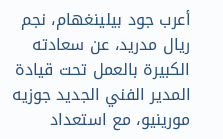أعرب جود بيلينغهام، نجم ريال مدريد، عن سعادته الكبيرة بالعمل تحت قيادة المدير الفني الجديد جوزيه مورينيو، مع استعداد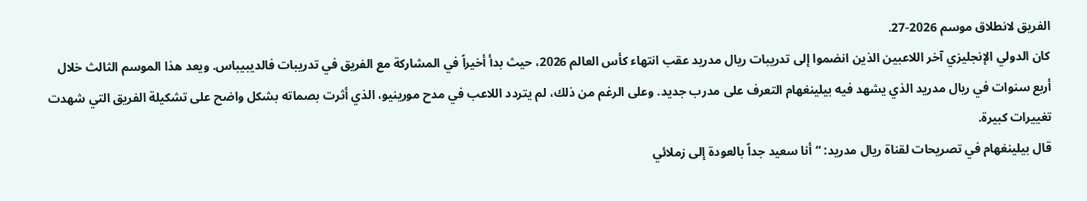الفريق لانطلاق موسم 2026-27.
كان الدولي الإنجليزي آخر اللاعبين الذين انضموا إلى تدريبات ريال مدريد عقب انتهاء كأس العالم 2026، حيث بدأ أخيراً في المشاركة مع الفريق في تدريبات فالديبيباس. ويعد هذا الموسم الثالث خلال أربع سنوات في ريال مدريد الذي يشهد فيه بيلينغهام التعرف على مدرب جديد. وعلى الرغم من ذلك، لم يتردد اللاعب في مدح مورينيو، الذي أثرت بصماته بشكل واضح على تشكيلة الفريق التي شهدت تغييرات كبيرة.
قال بيلينغهام في تصريحات لقناة ريال مدريد: “أنا سعيد جداً بالعودة إلى زملائي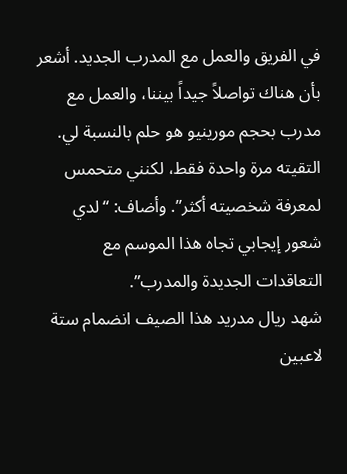في الفريق والعمل مع المدرب الجديد. أشعر بأن هناك تواصلاً جيداً بيننا، والعمل مع مدرب بحجم مورينيو هو حلم بالنسبة لي. التقيته مرة واحدة فقط، لكنني متحمس لمعرفة شخصيته أكثر”. وأضاف: “لدي شعور إيجابي تجاه هذا الموسم مع التعاقدات الجديدة والمدرب”.
شهد ريال مدريد هذا الصيف انضمام ستة لاعبين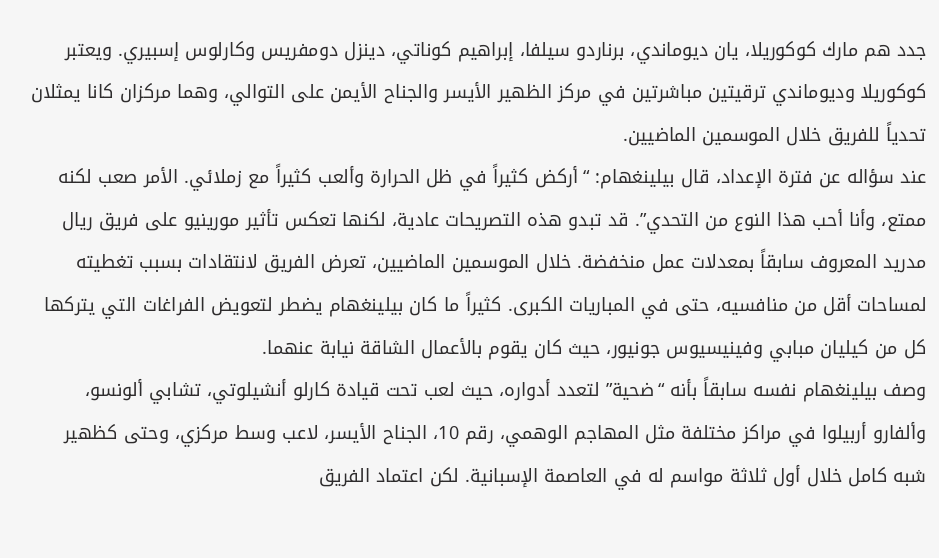جدد هم مارك كوكوريلا، يان ديوماندي، برناردو سيلفا، إبراهيم كوناتي، دينزل دومفريس وكارلوس إسبيري. ويعتبر كوكوريلا وديوماندي ترقيتين مباشرتين في مركز الظهير الأيسر والجناح الأيمن على التوالي، وهما مركزان كانا يمثلان تحدياً للفريق خلال الموسمين الماضيين.
عند سؤاله عن فترة الإعداد، قال بيلينغهام: “أركض كثيراً في ظل الحرارة وألعب كثيراً مع زملائي. الأمر صعب لكنه ممتع، وأنا أحب هذا النوع من التحدي”. قد تبدو هذه التصريحات عادية، لكنها تعكس تأثير مورينيو على فريق ريال مدريد المعروف سابقاً بمعدلات عمل منخفضة. خلال الموسمين الماضيين، تعرض الفريق لانتقادات بسبب تغطيته لمساحات أقل من منافسيه، حتى في المباريات الكبرى. كثيراً ما كان بيلينغهام يضطر لتعويض الفراغات التي يتركها كل من كيليان مبابي وفينيسيوس جونيور، حيث كان يقوم بالأعمال الشاقة نيابة عنهما.
وصف بيلينغهام نفسه سابقاً بأنه “ضحية” لتعدد أدواره، حيث لعب تحت قيادة كارلو أنشيلوتي، تشابي ألونسو، وألفارو أربيلوا في مراكز مختلفة مثل المهاجم الوهمي، رقم 10، الجناح الأيسر، لاعب وسط مركزي، وحتى كظهير شبه كامل خلال أول ثلاثة مواسم له في العاصمة الإسبانية. لكن اعتماد الفريق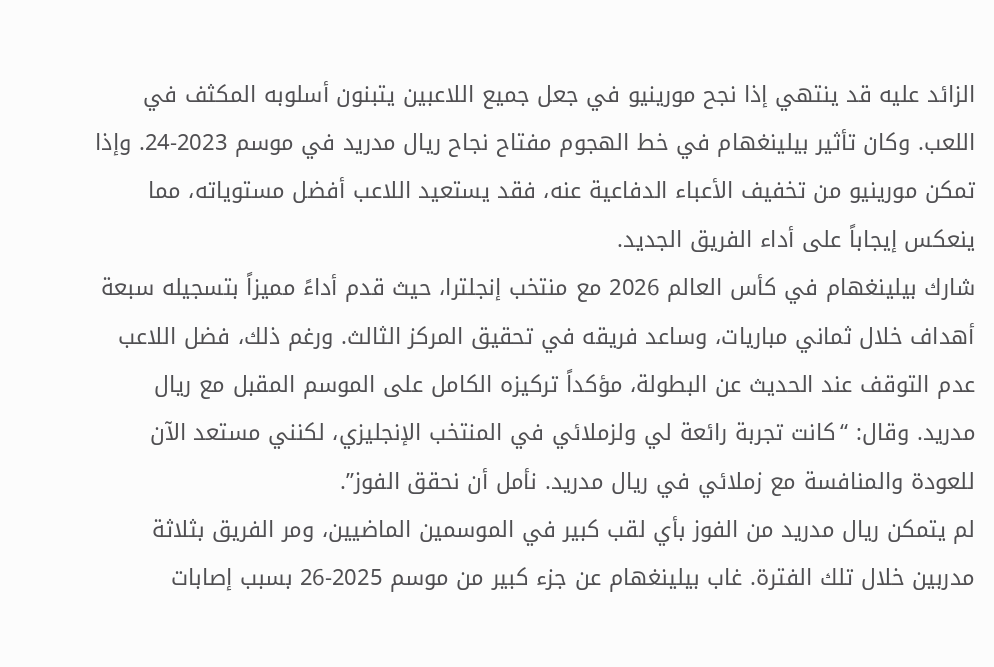الزائد عليه قد ينتهي إذا نجح مورينيو في جعل جميع اللاعبين يتبنون أسلوبه المكثف في اللعب. وكان تأثير بيلينغهام في خط الهجوم مفتاح نجاح ريال مدريد في موسم 2023-24. وإذا تمكن مورينيو من تخفيف الأعباء الدفاعية عنه، فقد يستعيد اللاعب أفضل مستوياته، مما ينعكس إيجاباً على أداء الفريق الجديد.
شارك بيلينغهام في كأس العالم 2026 مع منتخب إنجلترا، حيث قدم أداءً مميزاً بتسجيله سبعة أهداف خلال ثماني مباريات، وساعد فريقه في تحقيق المركز الثالث. ورغم ذلك، فضل اللاعب عدم التوقف عند الحديث عن البطولة، مؤكداً تركيزه الكامل على الموسم المقبل مع ريال مدريد. وقال: “كانت تجربة رائعة لي ولزملائي في المنتخب الإنجليزي، لكنني مستعد الآن للعودة والمنافسة مع زملائي في ريال مدريد. نأمل أن نحقق الفوز”.
لم يتمكن ريال مدريد من الفوز بأي لقب كبير في الموسمين الماضيين، ومر الفريق بثلاثة مدربين خلال تلك الفترة. غاب بيلينغهام عن جزء كبير من موسم 2025-26 بسبب إصابات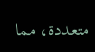متعددة، مما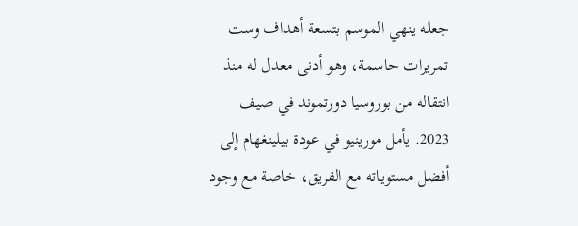جعله ينهي الموسم بتسعة أهداف وست تمريرات حاسمة، وهو أدنى معدل له منذ انتقاله من بوروسيا دورتموند في صيف 2023. يأمل مورينيو في عودة بيلينغهام إلى أفضل مستوياته مع الفريق، خاصة مع وجود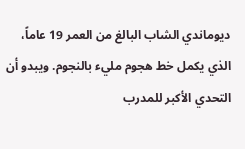ديوماندي الشاب البالغ من العمر 19 عاماً، الذي يكمل خط هجوم مليء بالنجوم. ويبدو أن التحدي الأكبر للمدرب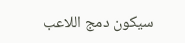سيكون دمج اللاعب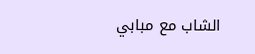الشاب مع مبابي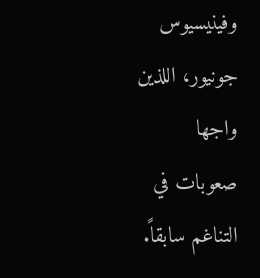وفينيسيوس جونيور، اللذين واجها صعوبات في التناغم سابقاً.